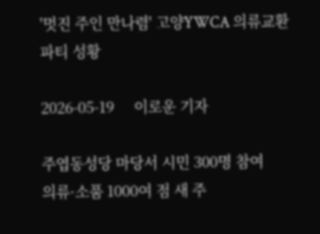'멋진 주인 만나렴' 고양YWCA 의류교환파티 성황

2026-05-19     이로운 기자

주엽동성당 마당서 시민 300명 참여
의류·소품 1000여 점 새 주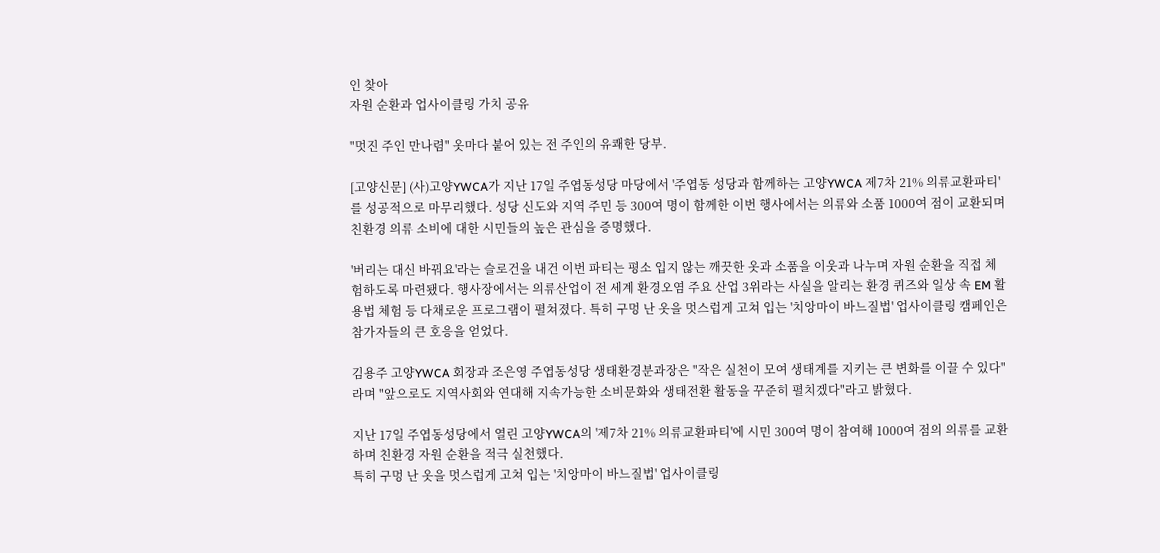인 찾아
자원 순환과 업사이클링 가치 공유

"멋진 주인 만나렴" 옷마다 붙어 있는 전 주인의 유쾌한 당부.

[고양신문] (사)고양YWCA가 지난 17일 주엽동성당 마당에서 '주엽동 성당과 함께하는 고양YWCA 제7차 21% 의류교환파티'를 성공적으로 마무리했다. 성당 신도와 지역 주민 등 300여 명이 함께한 이번 행사에서는 의류와 소품 1000여 점이 교환되며 친환경 의류 소비에 대한 시민들의 높은 관심을 증명했다.

'버리는 대신 바꿔요'라는 슬로건을 내건 이번 파티는 평소 입지 않는 깨끗한 옷과 소품을 이웃과 나누며 자원 순환을 직접 체험하도록 마련됐다. 행사장에서는 의류산업이 전 세계 환경오염 주요 산업 3위라는 사실을 알리는 환경 퀴즈와 일상 속 EM 활용법 체험 등 다채로운 프로그램이 펼쳐졌다. 특히 구멍 난 옷을 멋스럽게 고쳐 입는 '치앙마이 바느질법' 업사이클링 캠페인은 참가자들의 큰 호응을 얻었다.

김용주 고양YWCA 회장과 조은영 주엽동성당 생태환경분과장은 "작은 실천이 모여 생태계를 지키는 큰 변화를 이끌 수 있다"라며 "앞으로도 지역사회와 연대해 지속가능한 소비문화와 생태전환 활동을 꾸준히 펼치겠다"라고 밝혔다.

지난 17일 주엽동성당에서 열린 고양YWCA의 '제7차 21% 의류교환파티'에 시민 300여 명이 참여해 1000여 점의 의류를 교환하며 친환경 자원 순환을 적극 실천했다.
특히 구멍 난 옷을 멋스럽게 고쳐 입는 '치앙마이 바느질법' 업사이클링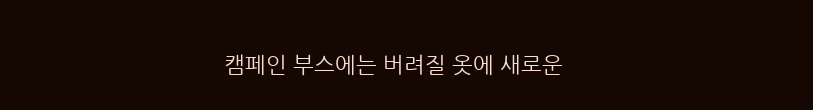캠페인 부스에는 버려질 옷에 새로운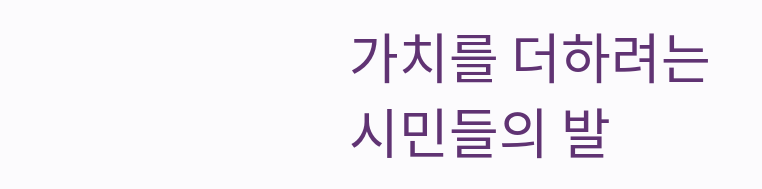가치를 더하려는 시민들의 발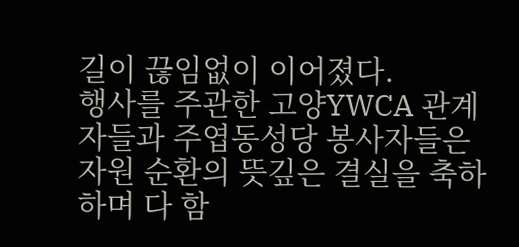길이 끊임없이 이어졌다.
행사를 주관한 고양YWCA 관계자들과 주엽동성당 봉사자들은 자원 순환의 뜻깊은 결실을 축하하며 다 함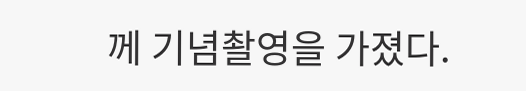께 기념촬영을 가졌다.